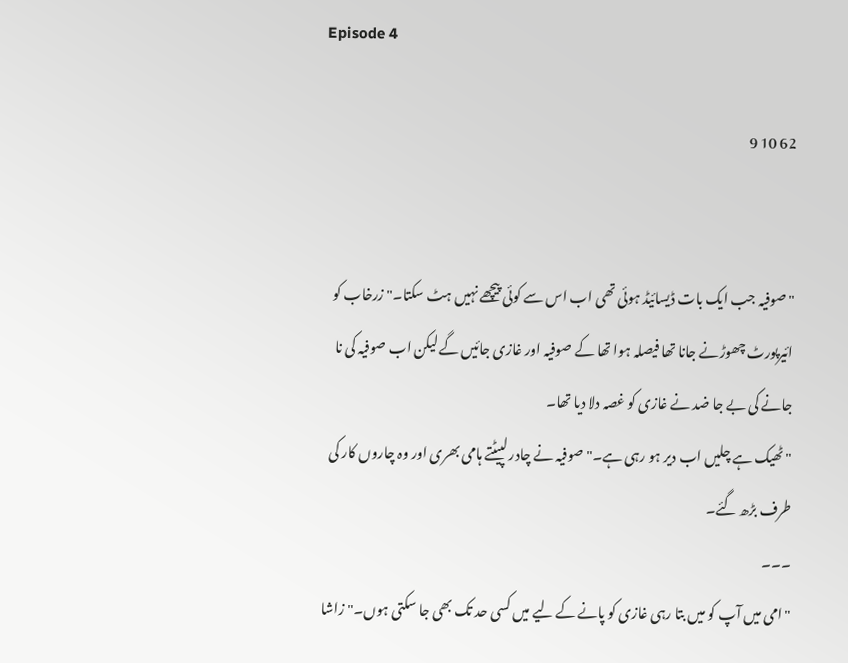Episode 4

62 10 9


"صوفیہ جب ایک بات ڈیسائیڈ ہوئی تھی اب اس سے کوئی پیچھے نہیں ہٹ سکتا۔" زرخاب کو ائیرپورٹ چھوڑنے جانا تھا فیصلہ ہوا تھا کے صوفیہ اور غازی جائیں گے لیکن اب صوفیہ کی نا جانے کی بے جا ضد نے غازی کو غصہ دلا دیا تھا۔
"ٹھیک ہے چلیں اب دیر ہو رہی ہے۔" صوفیہ نے چادر لپیٹتے ہامی بھری اور وہ چاروں کار کی طرف بڑھ گئے۔
۔۔۔
"امی میں آپ کو میں بتا رہی غازی کو پانے کے لیے میں کسی حد تک بھی جا سکتی ہوں۔" زاشا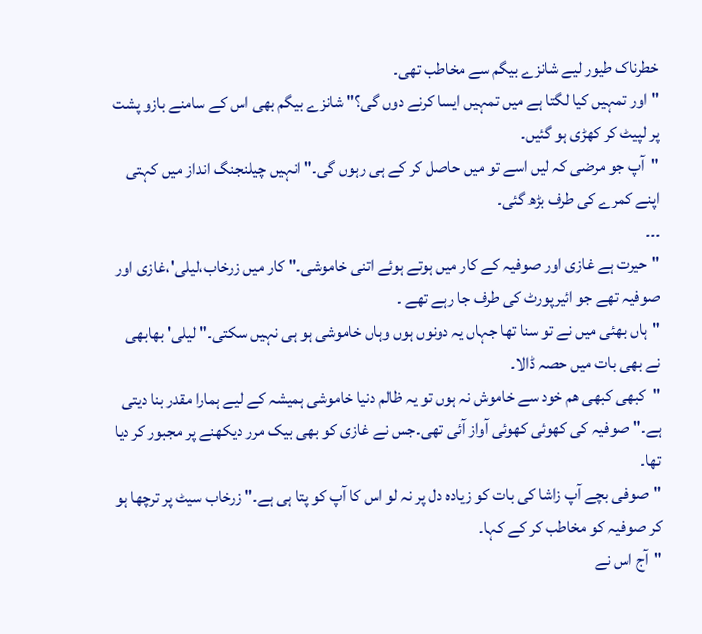خطرناک طیور لیے شانزے بیگم سے مخاطب تھی۔
"اور تمہیں کیا لگتا ہے میں تمہیں ایسا کرنے دوں گی؟" شانزے بیگم بھی اس کے سامنے بازو پشت پر لپیٹ کر کھڑی ہو گئیں۔
"آپ جو مرضی کہ لیں اسے تو میں حاصل کر کے ہی رہوں گی۔" انہیں چیلنجنگ انداز میں کہتی اپنے کمرے کی طرف بڑھ گئی۔
۔۔۔
"حیرت ہے غازی اور صوفیہ کے کار میں ہوتے ہوئے اتنی خاموشی۔" کار میں زرخاب،لیلی'،غازی اور صوفیہ تھے جو ائیرپورٹ کی طرف جا رہے تھے ۔
"ہاں بھئی میں نے تو سنا تھا جہاں یہ دونوں ہوں وہاں خاموشی ہو ہی نہیں سکتی۔" لیلی' بھابھی نے بھی بات میں حصہ ڈالا۔
"کبھی کبھی ھم خود سے خاموش نہ ہوں تو یہ ظالم دنیا خاموشی ہمیشہ کے لیے ہمارا مقدر بنا دیتی ہے۔" صوفیہ کی کھوئی کھوئی آواز آئی تھی۔جس نے غازی کو بھی بیک مرر دیکھنے پر مجبور کر دیا تھا۔
"صوفی بچے آپ زاشا کی بات کو زیادہ دل پر نہ لو اس کا آپ کو پتا ہی ہے۔" زرخاب سیٹ پر ترچھا ہو کر صوفیہ کو مخاطب کر کے کہا۔
"آج اس نے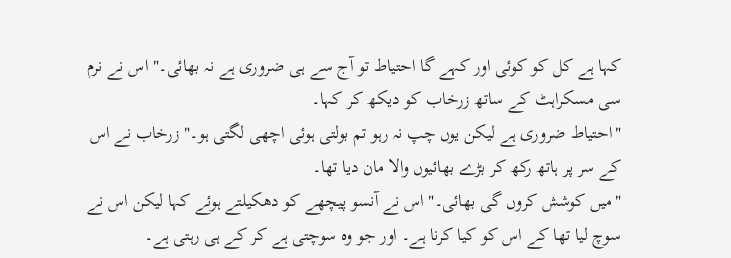کہا ہے کل کو کوئی اور کہے گا احتیاط تو آج سے ہی ضروری ہے نہ بھائی۔" اس نے نرم سی مسکراہٹ کے ساتھ زرخاب کو دیکھ کر کہا۔
"احتیاط ضروری ہے لیکن یوں چپ نہ رہو تم بولتی ہوئی اچھی لگتی ہو۔" زرخاب نے اس کے سر پر ہاتھ رکھ کر بڑے بھائیوں والا مان دیا تھا۔
"میں کوشش کروں گی بھائی۔" اس نے آنسو پیچھے کو دھکیلتے ہوئے کہا لیکن اس نے سوچ لیا تھا کے اس کو کیا کرنا ہے۔ اور جو وہ سوچتی ہے کر کے ہی رہتی ہے۔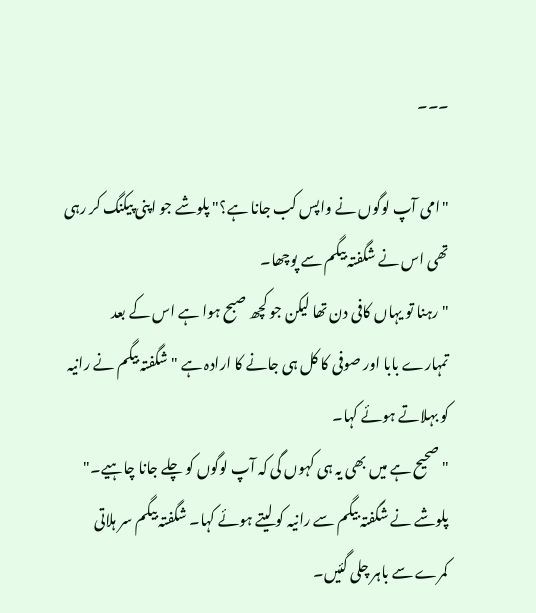۔۔۔

"امی آپ لوگوں نے واپس کب جانا ہے؟" پلوشے جو اپنی پیکنگ کر رہی تھی اس نے شگفتہ بیگم سے پوچھا۔
"رہنا تو یہاں کافی دن تھا لیکن جو کچھ صبح ہوا ہے اس کے بعد تمہارے بابا اور صوفی کا کل ہی جانے کا ارادہ ہے " شگفتہ بیگم نے رانیہ کو بہلاتے ہوئے کہا۔
"صحیح ہے میں بھی یہ ہی کہوں گی کہ آپ لوگوں کو چلے جانا چاہیے۔" پلوشے نے شگفتہ بیگم سے رانیہ کو لیتے ہوئے کہا۔ شگفتہ بیگم سر ہلاتی کمرے سے باہر چلی گئیں۔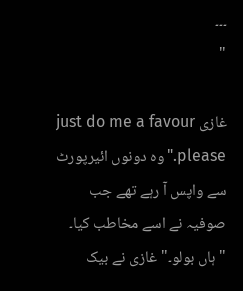۔۔۔
"

غازی just do me a favour please."وہ دونوں ائیرپورٹ سے واپس آ رہے تھے جب صوفیہ نے اسے مخاطب کیا۔
"ہاں بولو۔" غازی نے بیک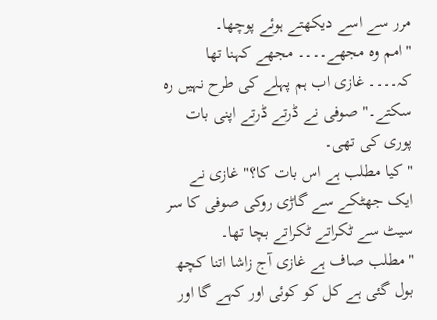مرر سے اسے دیکھتے ہوئے پوچھا۔
"امم وہ مجھے۔۔۔۔ مجھے کہنا تھا کہ۔۔۔۔ غازی اب ہم پہلے کی طرح نہیں رہ سکتے۔" صوفی نے ڈرتے ڈرتے اپنی بات پوری کی تھی۔
"کیا مطلب ہے اس بات کا؟" غازی نے ایک جھٹکے سے گاڑی روکی صوفی کا سر سیٹ سے ٹکراتے ٹکراتے بچا تھا۔
"مطلب صاف ہے غازی آج زاشا اتنا کچھ بول گئی ہے کل کو کوئی اور کہے گا اور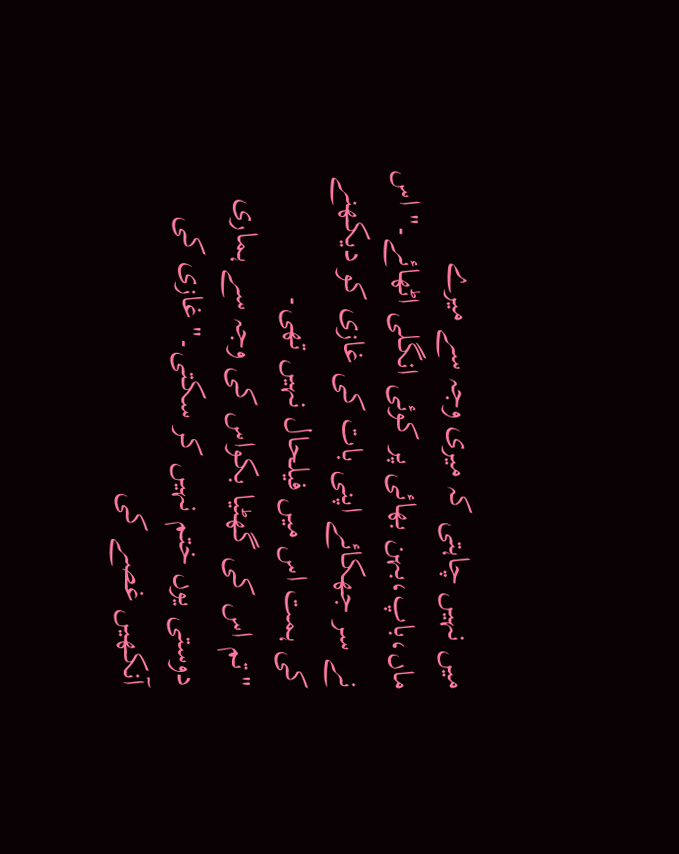میں نہیں چاہتی کہ میری وجہ سے میرے ماں،باپ،بہن بھائی پر کوئی انگلی اٹھائے۔" اس نے سر جھکائے اپنی بات کی غازی کو دیکھنے کی ہمت اس میں فیلحال نہیں تھی۔
"تم اس کی گھٹیا بکواس کی وجہ سے ہماری دوستی یوں ختم نہیں کر سکتی۔" غازی کی آنکھیں غصے کی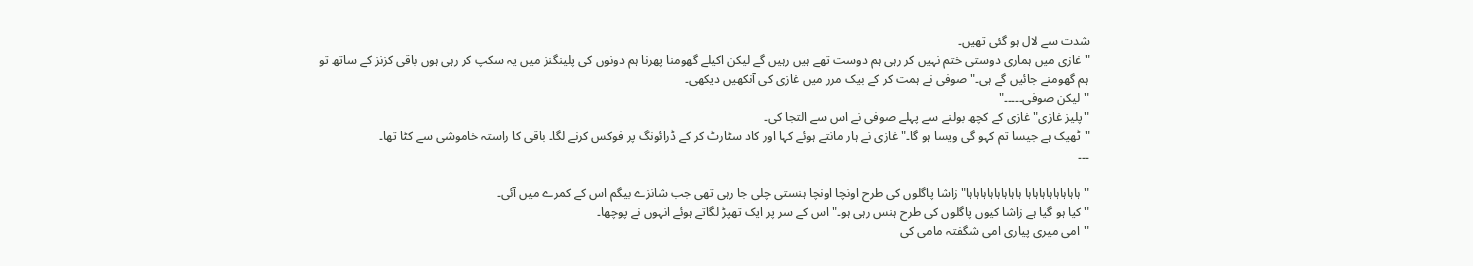شدت سے لال ہو گئی تھیں۔
"غازی میں ہماری دوستی ختم نہیں کر رہی ہم دوست تھے ہیں رہیں گے لیکن اکیلے گھومنا پھرنا ہم دونوں کی پلینگنز میں یہ سکپ کر رہی ہوں باقی کزنز کے ساتھ تو ہم گھومنے جائیں گے ہی۔" صوفی نے ہمت کر کے بیک مرر میں غازی کی آنکھیں دیکھی۔
"لیکن صوفی۔۔۔۔۔"
"پلیز غازی" غازی کے کچھ بولنے سے پہلے صوفی نے اس سے التجا کی۔
"ٹھیک ہے جیسا تم کہو گی ویسا ہو گا۔" غازی نے ہار مانتے ہوئے کہا اور کاد سٹارٹ کر کے ڈرائونگ پر فوکس کرنے لگا۔ باقی کا راستہ خاموشی سے کٹا تھا۔
۔۔۔

"ہاہاہاہاہاہاہاہا ہاہاہاہاہاہاہاہا" زاشا پاگلوں کی طرح اونچا اونچا ہنستی چلی جا رہی تھی جب شانزے بیگم اس کے کمرے میں آئی۔
"کیا ہو گیا ہے زاشا کیوں پاگلوں کی طرح ہنس رہی ہو۔" اس کے سر پر ایک تھپڑ لگاتے ہوئے انہوں نے پوچھا۔
"امی میری پیاری امی شگفتہ مامی کی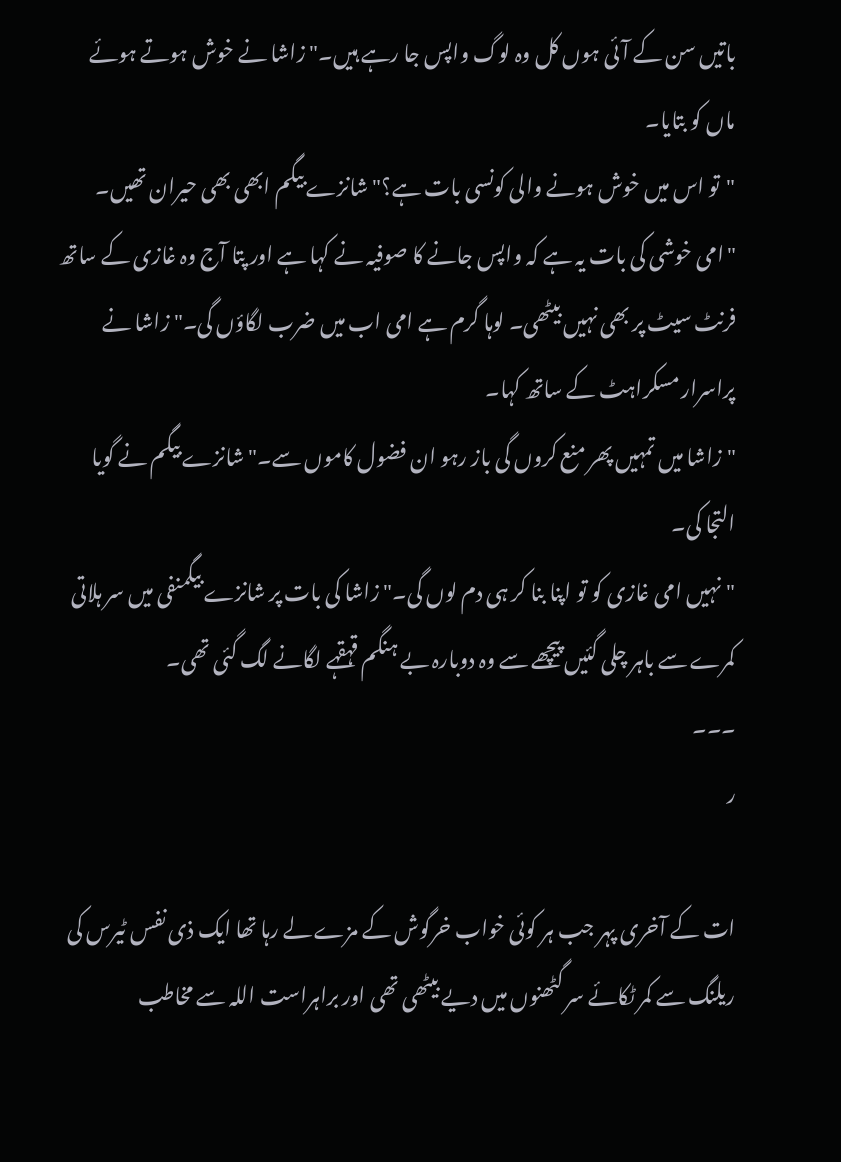باتیں سن کے آئی ہوں کل وہ لوگ واپس جا رہے ہیں۔" زاشا نے خوش ہوتے ہوئے ماں کو بتایا۔
"تو اس میں خوش ہونے والی کونسی بات ہے؟" شانزے بیگم ابھی بھی حیران تھیں۔
"امی خوشی کی بات یہ ہے کہ واپس جانے کا صوفیہ نے کہا ہے اور پتا آج وہ غازی کے ساتھ فرنٹ سیٹ پر بھی نہیں بیٹھی۔ لوہا گرم ہے امی اب میں ضرب لگاؤں گی۔" زاشا نے پراسرار مسکراہٹ کے ساتھ کہا۔
"زاشا میں تمہیں پھر منع کروں گی باز رہو ان فضول کاموں سے۔" شانزے بیگم نے گویا التجا کی۔
"نہیں امی غازی کو تو اپنا بنا کر ہی دم لوں گی۔" زاشا کی بات پر شانزے بیگمنفی میں سر ہلاتی کمرے سے باہر چلی گئیں پیچھے سے وہ دوبارہ بے ہنگم قہقہے لگانے لگ گئی تھی۔
۔۔۔
ر

ات کے آخری پہر جب ہر کوئی خواب خرگوش کے مزے لے رہا تھا ایک ذی نفس ٹیرس کی ریلنگ سے کمر ٹکائے سر گٹھنوں میں دیے بیٹھی تھی اور براہراست اللہ سے مخاطب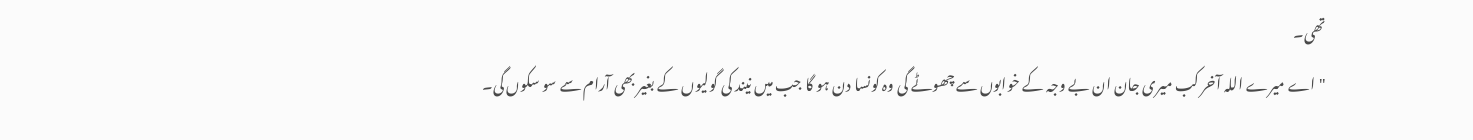تھی۔
"اے میرے اللہ آخر کب میری جان ان بے وجہ کے خوابوں سے چھوٹے گی وہ کونسا دن ہو گا جب میں نیند کی گولیوں کے بغیر بھی آرام سے سو سکوں گی۔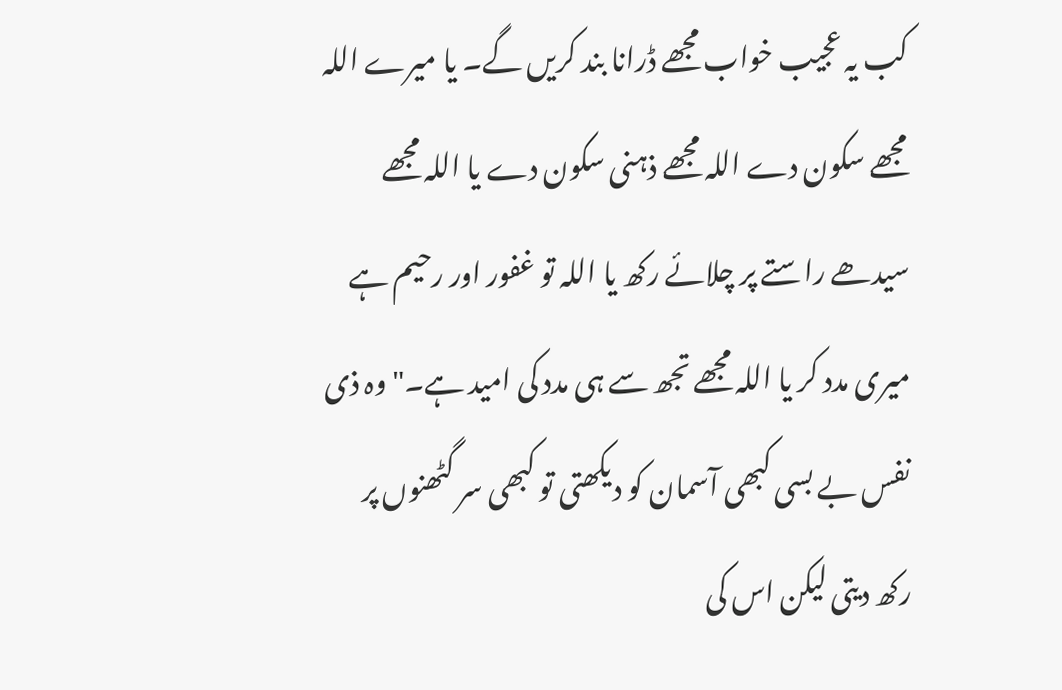کب یہ عجیب خواب مجھے ڈرانا بند کریں گے۔ یا میرے اللہ مجھے سکون دے اللہ مجھے ذہنی سکون دے یا اللہ مجھے سیدھے راستے پر چلائے رکھ یا اللہ تو غفور اور رحیم ہے میری مدد کر یا اللہ مجھے تجھ سے ہی مدد کی امید ہے۔" وہ ذی نفس بے بسی کبھی آسمان کو دیکھتی تو کبھی سر گٹھنوں پر رکھ دیتی لیکن اس کی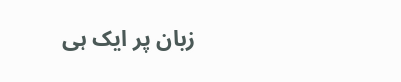زبان پر ایک ہی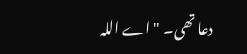دعا تھی۔ "اے اللہ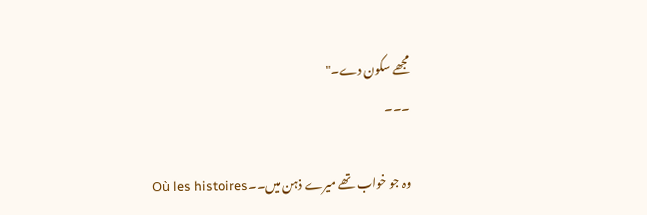مجھے سکون دے۔"
۔۔۔

وہ جو خواب تھے میرے ذہن میں۔۔Où les histoires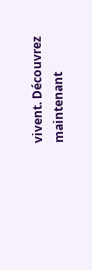vivent. Découvrez maintenant